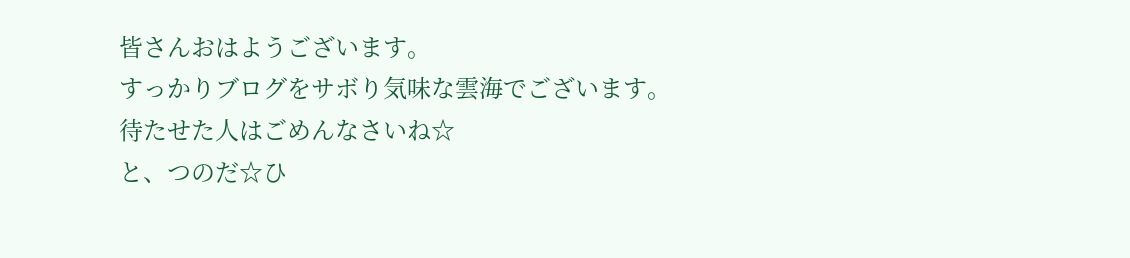皆さんおはようございます。
すっかりブログをサボり気味な雲海でございます。
待たせた人はごめんなさいね☆
と、つのだ☆ひ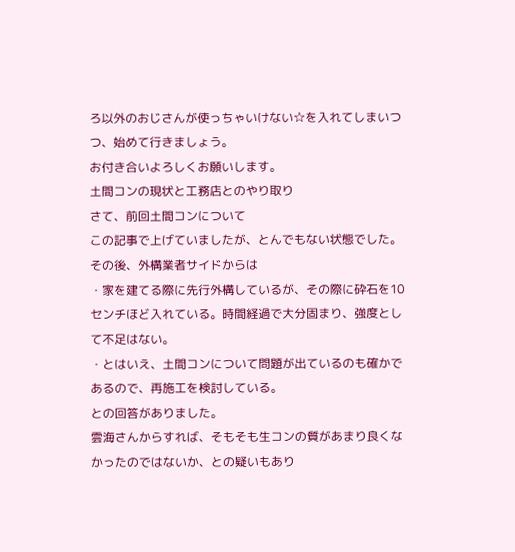ろ以外のおじさんが使っちゃいけない☆を入れてしまいつつ、始めて行きましょう。
お付き合いよろしくお願いします。
土間コンの現状と工務店とのやり取り
さて、前回土間コンについて
この記事で上げていましたが、とんでもない状態でした。
その後、外構業者サイドからは
・家を建てる際に先行外構しているが、その際に砕石を10センチほど入れている。時間経過で大分固まり、強度として不足はない。
・とはいえ、土間コンについて問題が出ているのも確かであるので、再施工を検討している。
との回答がありました。
雲海さんからすれば、そもそも生コンの質があまり良くなかったのではないか、との疑いもあり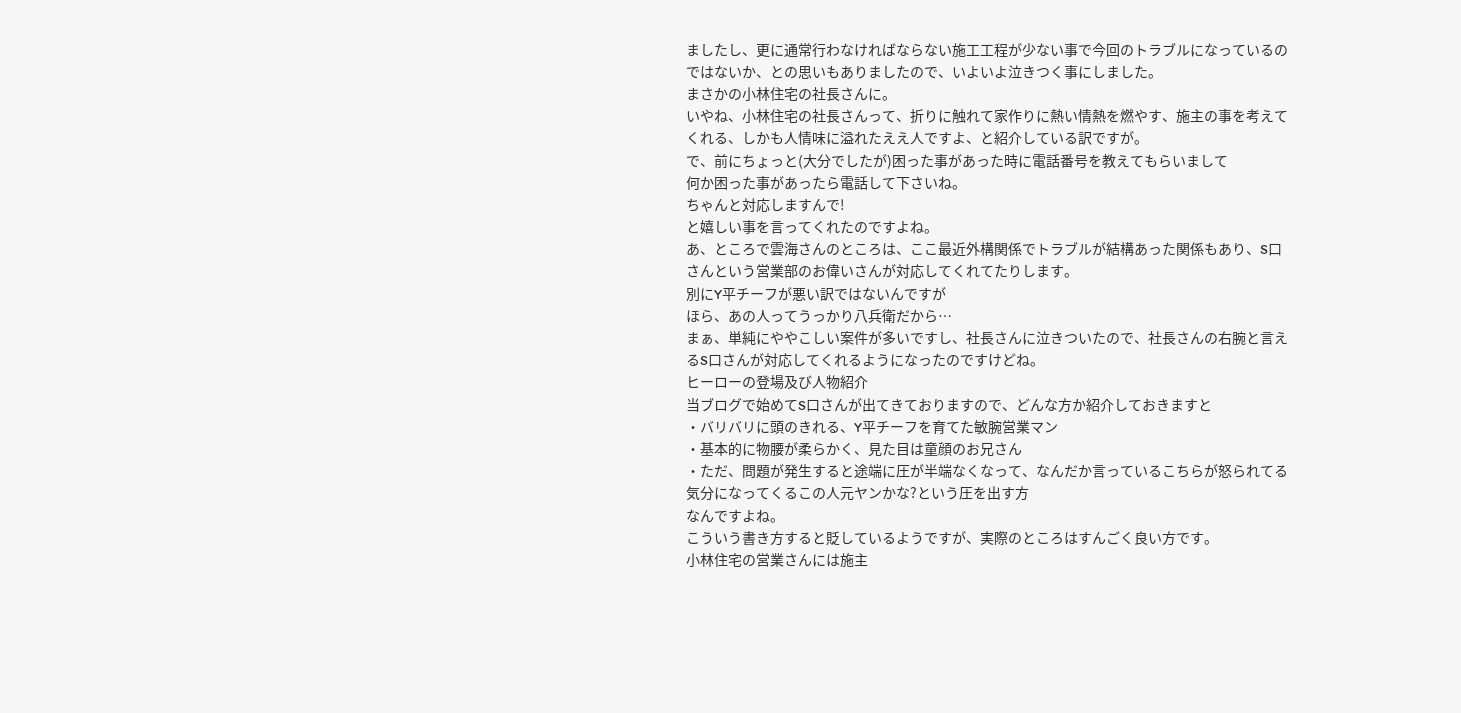ましたし、更に通常行わなければならない施工工程が少ない事で今回のトラブルになっているのではないか、との思いもありましたので、いよいよ泣きつく事にしました。
まさかの小林住宅の社長さんに。
いやね、小林住宅の社長さんって、折りに触れて家作りに熱い情熱を燃やす、施主の事を考えてくれる、しかも人情味に溢れたええ人ですよ、と紹介している訳ですが。
で、前にちょっと(大分でしたが)困った事があった時に電話番号を教えてもらいまして
何か困った事があったら電話して下さいね。
ちゃんと対応しますんで!
と嬉しい事を言ってくれたのですよね。
あ、ところで雲海さんのところは、ここ最近外構関係でトラブルが結構あった関係もあり、S口さんという営業部のお偉いさんが対応してくれてたりします。
別にY平チーフが悪い訳ではないんですが
ほら、あの人ってうっかり八兵衛だから…
まぁ、単純にややこしい案件が多いですし、社長さんに泣きついたので、社長さんの右腕と言えるS口さんが対応してくれるようになったのですけどね。
ヒーローの登場及び人物紹介
当ブログで始めてS口さんが出てきておりますので、どんな方か紹介しておきますと
・バリバリに頭のきれる、Y平チーフを育てた敏腕営業マン
・基本的に物腰が柔らかく、見た目は童顔のお兄さん
・ただ、問題が発生すると途端に圧が半端なくなって、なんだか言っているこちらが怒られてる気分になってくるこの人元ヤンかな?という圧を出す方
なんですよね。
こういう書き方すると貶しているようですが、実際のところはすんごく良い方です。
小林住宅の営業さんには施主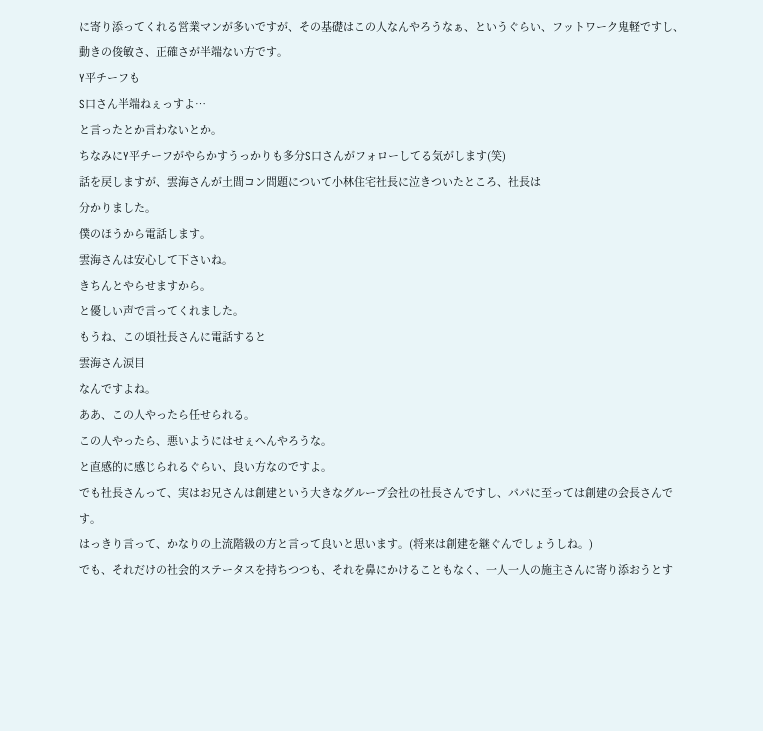に寄り添ってくれる営業マンが多いですが、その基礎はこの人なんやろうなぁ、というぐらい、フットワーク鬼軽ですし、動きの俊敏さ、正確さが半端ない方です。
Y平チーフも
S口さん半端ねぇっすよ…
と言ったとか言わないとか。
ちなみにY平チーフがやらかすうっかりも多分S口さんがフォローしてる気がします(笑)
話を戻しますが、雲海さんが土間コン問題について小林住宅社長に泣きついたところ、社長は
分かりました。
僕のほうから電話します。
雲海さんは安心して下さいね。
きちんとやらせますから。
と優しい声で言ってくれました。
もうね、この頃社長さんに電話すると
雲海さん涙目
なんですよね。
ああ、この人やったら任せられる。
この人やったら、悪いようにはせぇへんやろうな。
と直感的に感じられるぐらい、良い方なのですよ。
でも社長さんって、実はお兄さんは創建という大きなグループ会社の社長さんですし、パパに至っては創建の会長さんです。
はっきり言って、かなりの上流階級の方と言って良いと思います。(将来は創建を継ぐんでしょうしね。)
でも、それだけの社会的ステータスを持ちつつも、それを鼻にかけることもなく、一人一人の施主さんに寄り添おうとす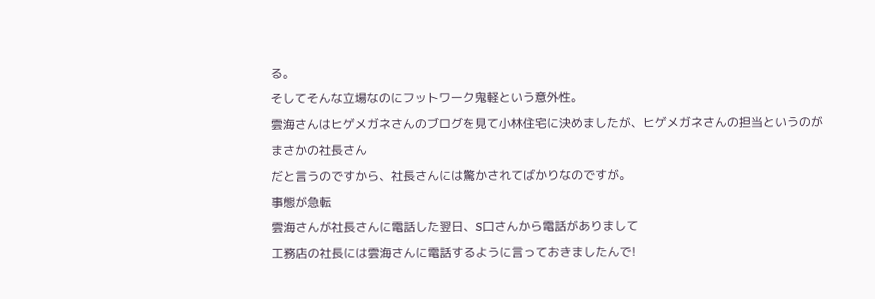る。
そしてそんな立場なのにフットワーク鬼軽という意外性。
雲海さんはヒゲメガネさんのブログを見て小林住宅に決めましたが、ヒゲメガネさんの担当というのが
まさかの社長さん
だと言うのですから、社長さんには驚かされてばかりなのですが。
事態が急転
雲海さんが社長さんに電話した翌日、S口さんから電話がありまして
工務店の社長には雲海さんに電話するように言っておきましたんで!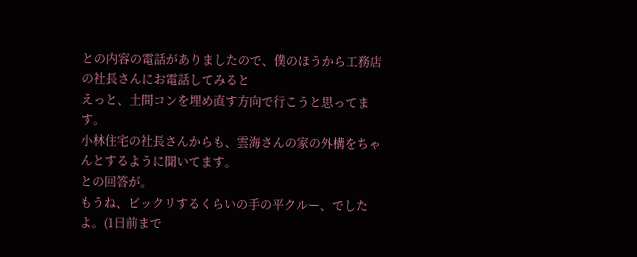との内容の電話がありましたので、僕のほうから工務店の社長さんにお電話してみると
えっと、土間コンを埋め直す方向で行こうと思ってます。
小林住宅の社長さんからも、雲海さんの家の外構をちゃんとするように聞いてます。
との回答が。
もうね、ビックリするくらいの手の平クルー、でしたよ。(1日前まで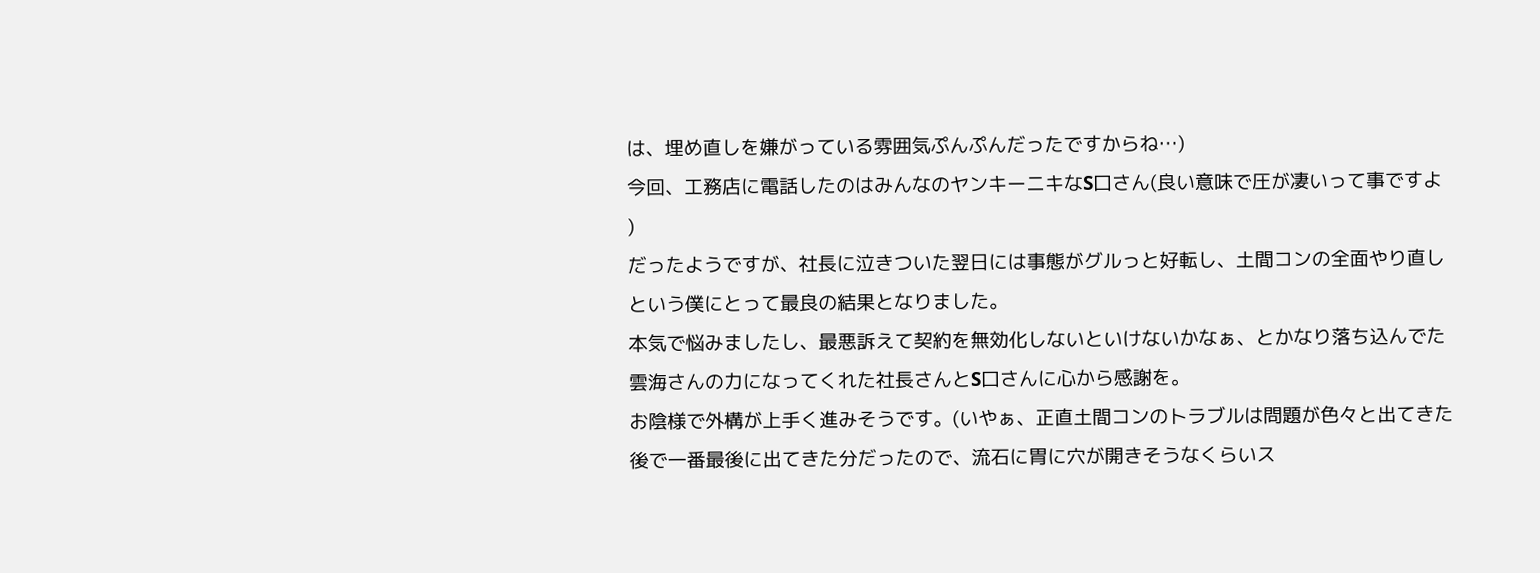は、埋め直しを嫌がっている雰囲気ぷんぷんだったですからね…)
今回、工務店に電話したのはみんなのヤンキーニキなS口さん(良い意味で圧が凄いって事ですよ
)
だったようですが、社長に泣きついた翌日には事態がグルっと好転し、土間コンの全面やり直しという僕にとって最良の結果となりました。
本気で悩みましたし、最悪訴えて契約を無効化しないといけないかなぁ、とかなり落ち込んでた雲海さんの力になってくれた社長さんとS口さんに心から感謝を。
お陰様で外構が上手く進みそうです。(いやぁ、正直土間コンのトラブルは問題が色々と出てきた後で一番最後に出てきた分だったので、流石に胃に穴が開きそうなくらいス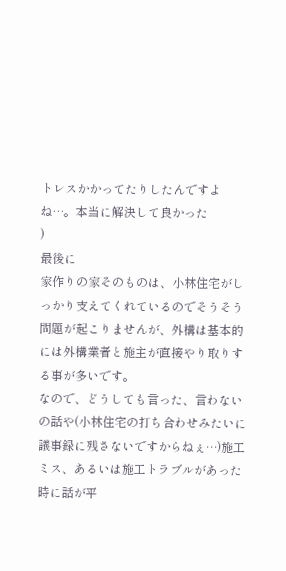トレスかかってたりしたんですよね…。本当に解決して良かった
)
最後に
家作りの家そのものは、小林住宅がしっかり支えてくれているのでそうそう問題が起こりませんが、外構は基本的には外構業者と施主が直接やり取りする事が多いです。
なので、どうしても言った、言わないの話や(小林住宅の打ち合わせみたいに議事録に残さないですからねぇ…)施工ミス、あるいは施工トラブルがあった時に話が平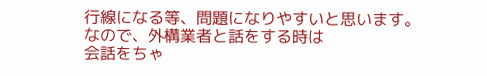行線になる等、問題になりやすいと思います。
なので、外構業者と話をする時は
会話をちゃ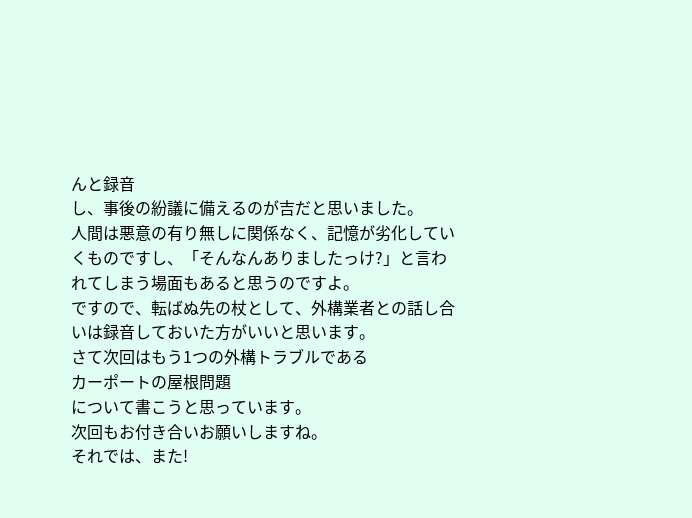んと録音
し、事後の紛議に備えるのが吉だと思いました。
人間は悪意の有り無しに関係なく、記憶が劣化していくものですし、「そんなんありましたっけ?」と言われてしまう場面もあると思うのですよ。
ですので、転ばぬ先の杖として、外構業者との話し合いは録音しておいた方がいいと思います。
さて次回はもう1つの外構トラブルである
カーポートの屋根問題
について書こうと思っています。
次回もお付き合いお願いしますね。
それでは、また!